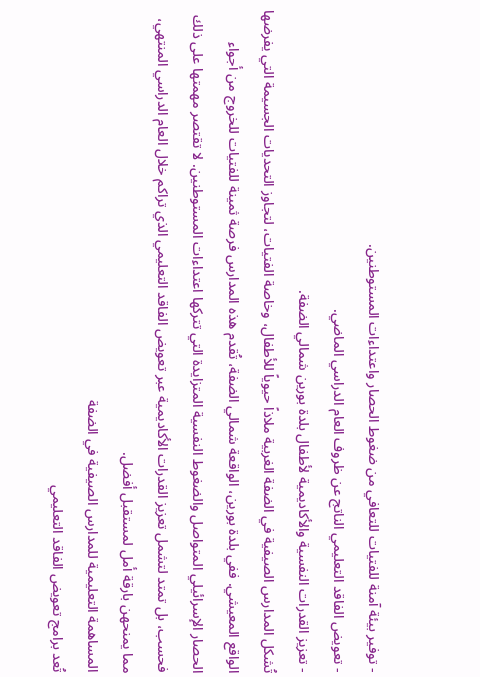- توفير بيئة آمنة للفتيات للتعافي من ضغوط الحصار واعتداءات المستوطنين.
- تعويض الفاقد التعليمي الناتج عن ظروف العام الدراسي الماضي.
- تعزيز القدرات النفسية والأكاديمية لأطفال بلدة بورين شمالي الضفة.
تُشكل المدارس الصيفية في الضفة الغربية ملاذاً حيوياً للأطفال، وخاصة الفتيات، لتجاوز التحديات الجسيمة التي يفرضها الواقع المعيشي. ففي بلدة بورين، الواقعة شمالي الضفة، تُقدم هذه المدارس فرصة ثمينة للفتيات للخروج من أجواء الحصار الإسرائيلي المتواصل والضغوط النفسية المتزايدة التي تتركها اعتداءات المستوطنين. لا تقتصر مهمتها على ذلك فحسب، بل تمتد لتشمل تعزيز القدرات الأكاديمية عبر تعويض الفاقد التعليمي الذي تراكم خلال العام الدراسي المنتهي، مما يمنحهن بارقة أمل لمستقبل أفضل.
المساهمة التعليمية للمدارس الصيفية في الضفة
تُعد برامج تعويض الفاقد التعليمي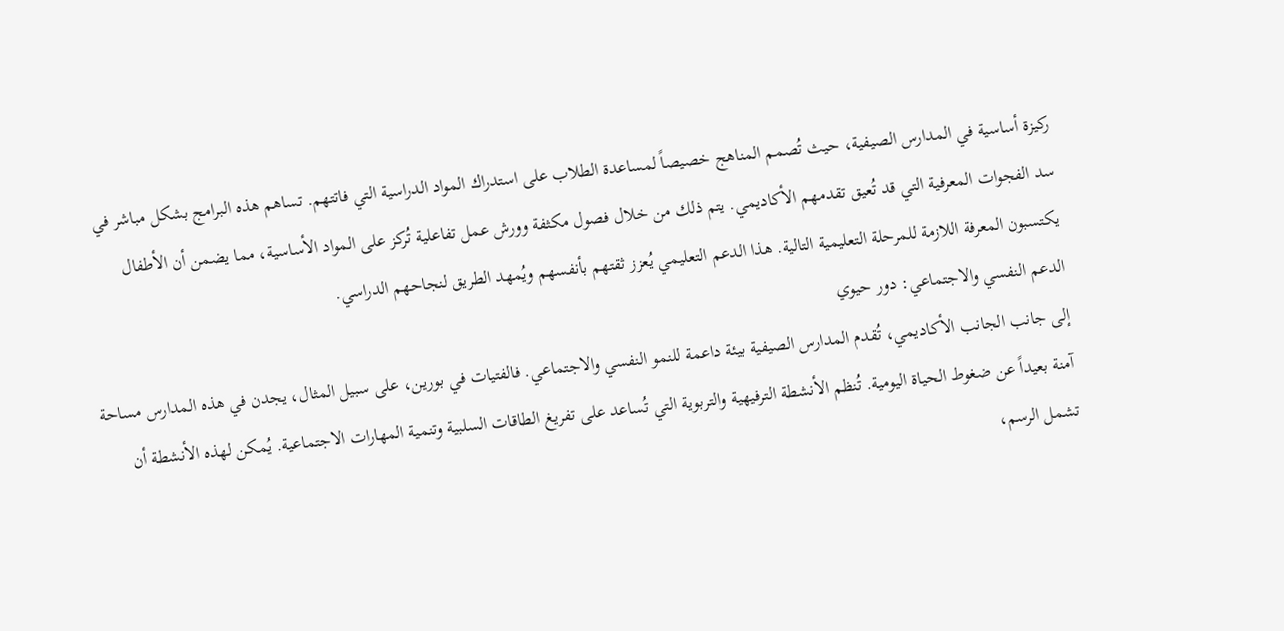ركيزة أساسية في المدارس الصيفية، حيث تُصمم المناهج خصيصاً لمساعدة الطلاب على استدراك المواد الدراسية التي فاتتهم. تساهم هذه البرامج بشكل مباشر في سد الفجوات المعرفية التي قد تُعيق تقدمهم الأكاديمي. يتم ذلك من خلال فصول مكثفة وورش عمل تفاعلية تُركز على المواد الأساسية، مما يضمن أن الأطفال يكتسبون المعرفة اللازمة للمرحلة التعليمية التالية. هذا الدعم التعليمي يُعزز ثقتهم بأنفسهم ويُمهد الطريق لنجاحهم الدراسي.
الدعم النفسي والاجتماعي: دور حيوي
إلى جانب الجانب الأكاديمي، تُقدم المدارس الصيفية بيئة داعمة للنمو النفسي والاجتماعي. فالفتيات في بورين، على سبيل المثال، يجدن في هذه المدارس مساحة آمنة بعيداً عن ضغوط الحياة اليومية. تُنظم الأنشطة الترفيهية والتربوية التي تُساعد على تفريغ الطاقات السلبية وتنمية المهارات الاجتماعية. يُمكن لهذه الأنشطة أن تشمل الرسم،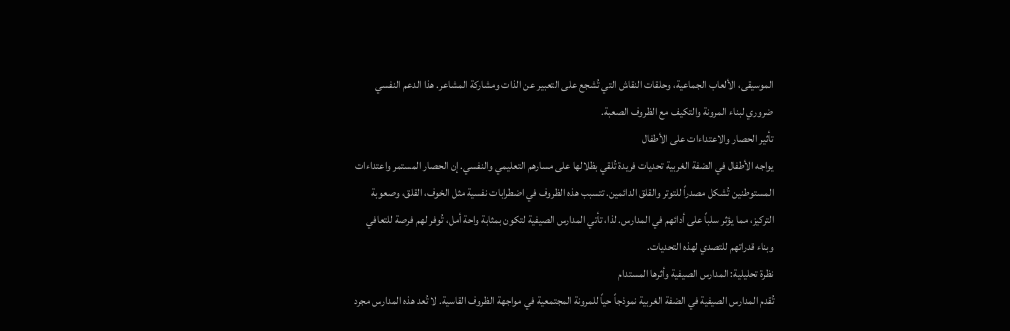الموسيقى، الألعاب الجماعية، وحلقات النقاش التي تُشجع على التعبير عن الذات ومشاركة المشاعر. هذا الدعم النفسي ضروري لبناء المرونة والتكيف مع الظروف الصعبة.
تأثير الحصار والاعتداءات على الأطفال
يواجه الأطفال في الضفة الغربية تحديات فريدة تُلقي بظلالها على مسارهم التعليمي والنفسي. إن الحصار المستمر واعتداءات المستوطنين تُشكل مصدراً للتوتر والقلق الدائمين. تتسبب هذه الظروف في اضطرابات نفسية مثل الخوف، القلق، وصعوبة التركيز، مما يؤثر سلباً على أدائهم في المدارس. لذا، تأتي المدارس الصيفية لتكون بمثابة واحة أمل، تُوفر لهم فرصة للتعافي وبناء قدراتهم للتصدي لهذه التحديات.
نظرة تحليلية: المدارس الصيفية وأثرها المستدام
تُقدم المدارس الصيفية في الضفة الغربية نموذجاً حياً للمرونة المجتمعية في مواجهة الظروف القاسية. لا تُعد هذه المدارس مجرد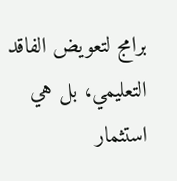برامج لتعويض الفاقد التعليمي، بل هي استثمار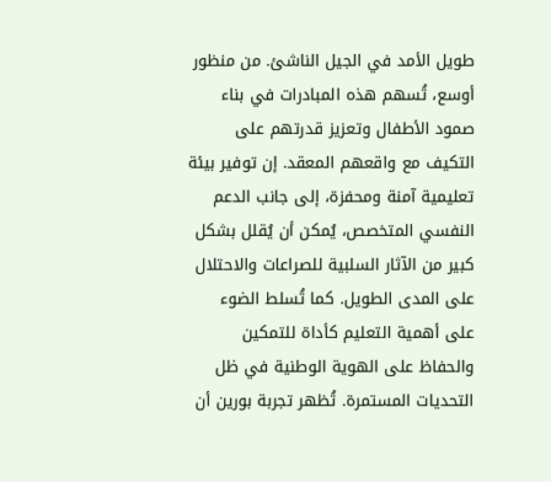طويل الأمد في الجيل الناشئ. من منظور أوسع، تُسهم هذه المبادرات في بناء صمود الأطفال وتعزيز قدرتهم على التكيف مع واقعهم المعقد. إن توفير بيئة تعليمية آمنة ومحفزة، إلى جانب الدعم النفسي المتخصص، يُمكن أن يُقلل بشكل كبير من الآثار السلبية للصراعات والاحتلال على المدى الطويل. كما تُسلط الضوء على أهمية التعليم كأداة للتمكين والحفاظ على الهوية الوطنية في ظل التحديات المستمرة. تُظهر تجربة بورين أن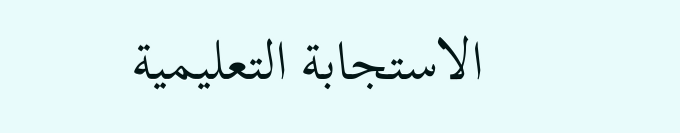الاستجابة التعليمية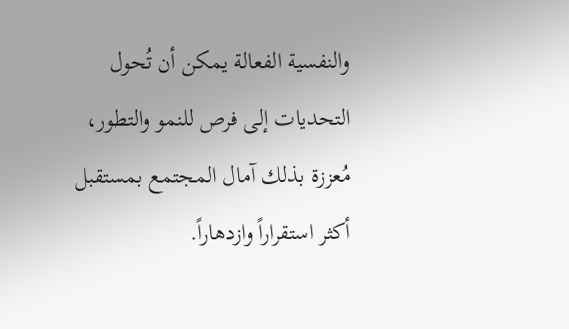والنفسية الفعالة يمكن أن تُحول التحديات إلى فرص للنمو والتطور، مُعززة بذلك آمال المجتمع بمستقبل أكثر استقراراً وازدهاراً.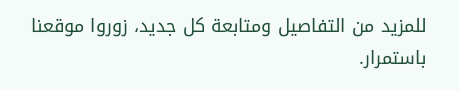للمزيد من التفاصيل ومتابعة كل جديد، زوروا موقعنا باستمرار.